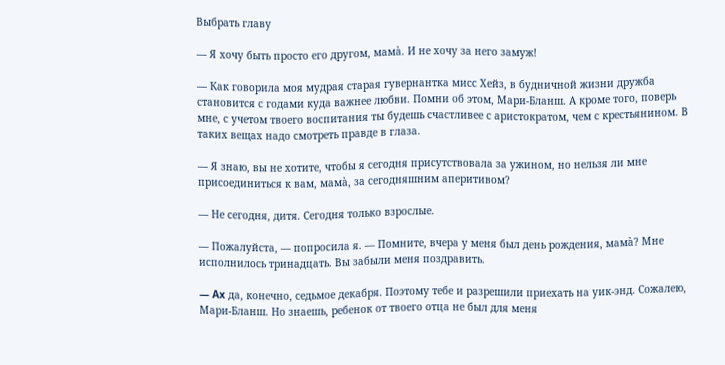Выбрать главу

— Я хочу быть просто его другом, мамà. И не хочу за него замуж!

— Как говорила моя мудрая старая гувернантка мисс Хейз, в будничной жизни дружба становится с годами куда важнее любви. Помни об этом, Мари-Бланш. А кроме того, поверь мне, с учетом твоего воспитания ты будешь счастливее с аристократом, чем с крестьянином. В таких вещах надо смотреть правде в глаза.

— Я знаю, вы не хотите, чтобы я сегодня присутствовала за ужином, но нельзя ли мне присоединиться к вам, мамà, за сегодняшним аперитивом?

— Не сегодня, дитя. Сегодня только взрослые.

— Пожалуйста, — попросила я. — Помните, вчера у меня был день рождения, мамà? Мне исполнилось тринадцать. Вы забыли меня поздравить.

— Ax да, конечно, седьмое декабря. Поэтому тебе и разрешили приехать на уик-энд. Сожалею, Мари-Бланш. Но знаешь, ребенок от твоего отца не был для меня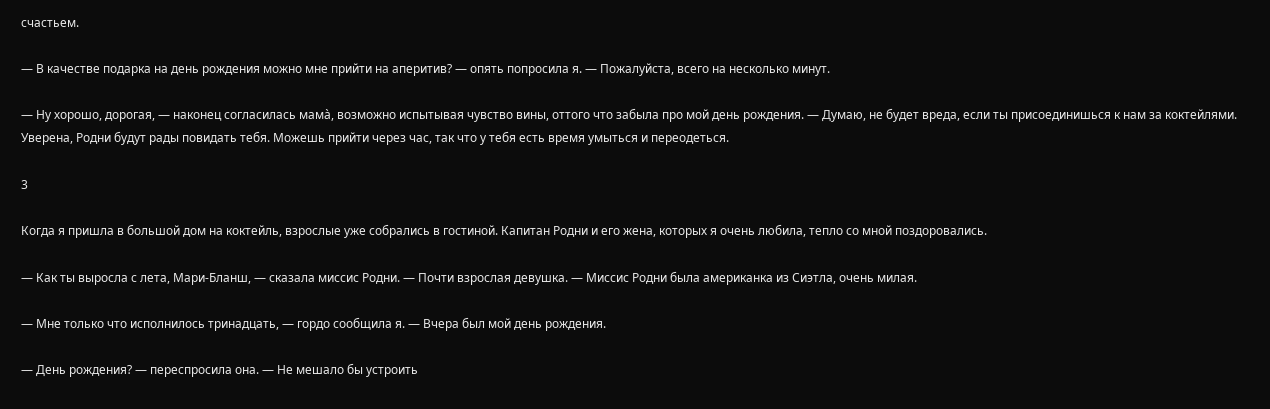счастьем.

— В качестве подарка на день рождения можно мне прийти на аперитив? — опять попросила я. — Пожалуйста, всего на несколько минут.

— Ну хорошо, дорогая, — наконец согласилась мамà, возможно испытывая чувство вины, оттого что забыла про мой день рождения. — Думаю, не будет вреда, если ты присоединишься к нам за коктейлями. Уверена, Родни будут рады повидать тебя. Можешь прийти через час, так что у тебя есть время умыться и переодеться.

3

Когда я пришла в большой дом на коктейль, взрослые уже собрались в гостиной. Капитан Родни и его жена, которых я очень любила, тепло со мной поздоровались.

— Как ты выросла с лета, Мари-Бланш, — сказала миссис Родни. — Почти взрослая девушка. — Миссис Родни была американка из Сиэтла, очень милая.

— Мне только что исполнилось тринадцать, — гордо сообщила я. — Вчера был мой день рождения.

— День рождения? — переспросила она. — Не мешало бы устроить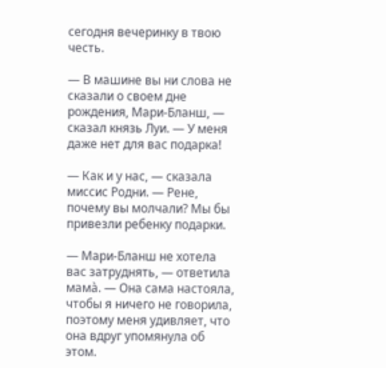сегодня вечеринку в твою честь.

— В машине вы ни слова не сказали о своем дне рождения, Мари-Бланш, — сказал князь Луи. — У меня даже нет для вас подарка!

— Как и у нас, — сказала миссис Родни. — Рене, почему вы молчали? Мы бы привезли ребенку подарки.

— Мари-Бланш не хотела вас затруднять, — ответила мамà. — Она сама настояла, чтобы я ничего не говорила, поэтому меня удивляет, что она вдруг упомянула об этом.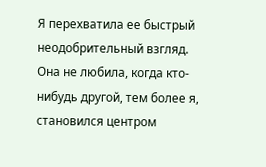Я перехватила ее быстрый неодобрительный взгляд. Она не любила, когда кто-нибудь другой, тем более я, становился центром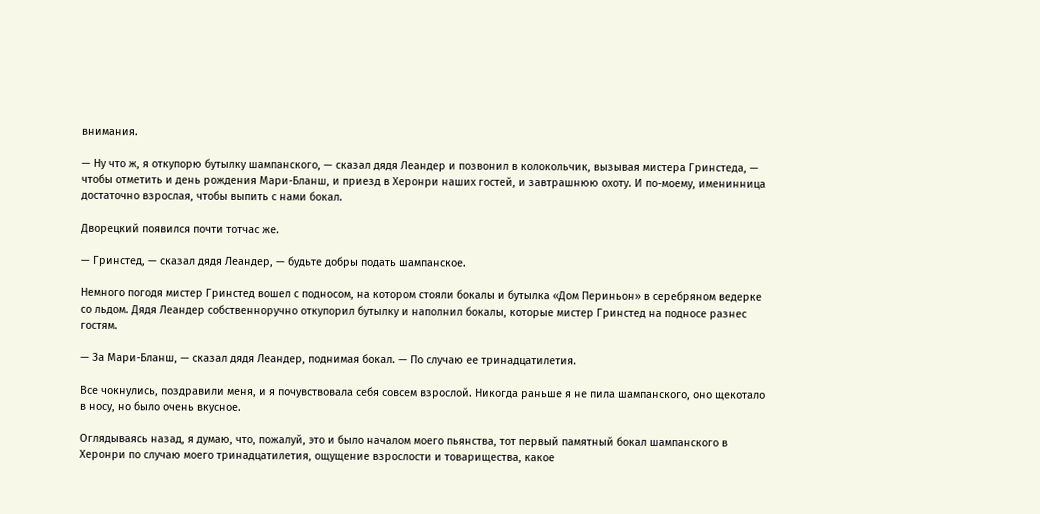внимания.

— Ну что ж, я откупорю бутылку шампанского, — сказал дядя Леандер и позвонил в колокольчик, вызывая мистера Гринстеда, — чтобы отметить и день рождения Мари-Бланш, и приезд в Херонри наших гостей, и завтрашнюю охоту. И по-моему, именинница достаточно взрослая, чтобы выпить с нами бокал.

Дворецкий появился почти тотчас же.

— Гринстед, — сказал дядя Леандер, — будьте добры подать шампанское.

Немного погодя мистер Гринстед вошел с подносом, на котором стояли бокалы и бутылка «Дом Периньон» в серебряном ведерке со льдом. Дядя Леандер собственноручно откупорил бутылку и наполнил бокалы, которые мистер Гринстед на подносе разнес гостям.

— За Мари-Бланш, — сказал дядя Леандер, поднимая бокал. — По случаю ее тринадцатилетия.

Все чокнулись, поздравили меня, и я почувствовала себя совсем взрослой. Никогда раньше я не пила шампанского, оно щекотало в носу, но было очень вкусное.

Оглядываясь назад, я думаю, что, пожалуй, это и было началом моего пьянства, тот первый памятный бокал шампанского в Херонри по случаю моего тринадцатилетия, ощущение взрослости и товарищества, какое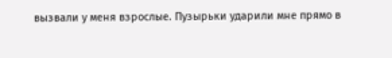вызвали у меня взрослые. Пузырьки ударили мне прямо в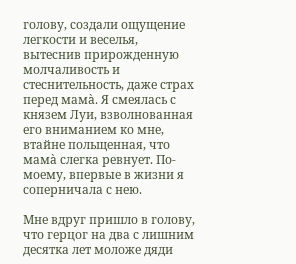голову, создали ощущение легкости и веселья, вытеснив прирожденную молчаливость и стеснительность, даже страх перед мамà. Я смеялась с князем Луи, взволнованная его вниманием ко мне, втайне польщенная, что мамà слегка ревнует. По-моему, впервые в жизни я соперничала с нею.

Мне вдруг пришло в голову, что герцог на два с лишним десятка лет моложе дяди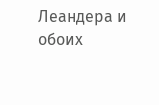Леандера и обоих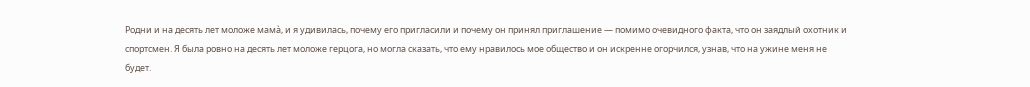Родни и на десять лет моложе мамà, и я удивилась, почему его пригласили и почему он принял приглашение — помимо очевидного факта, что он заядлый охотник и спортсмен. Я была ровно на десять лет моложе герцога, но могла сказать, что ему нравилось мое общество и он искренне огорчился, узнав, что на ужине меня не будет.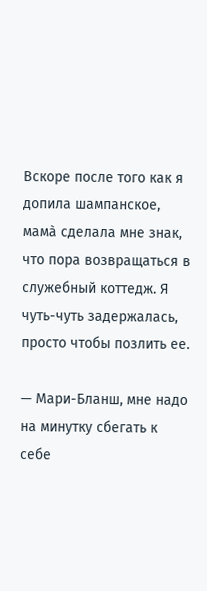Вскоре после того как я допила шампанское, мамà сделала мне знак, что пора возвращаться в служебный коттедж. Я чуть-чуть задержалась, просто чтобы позлить ее.

— Мари-Бланш, мне надо на минутку сбегать к себе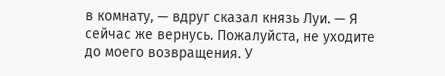в комнату, — вдруг сказал князь Луи. — Я сейчас же вернусь. Пожалуйста, не уходите до моего возвращения. У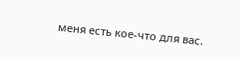меня есть кое-что для вас.